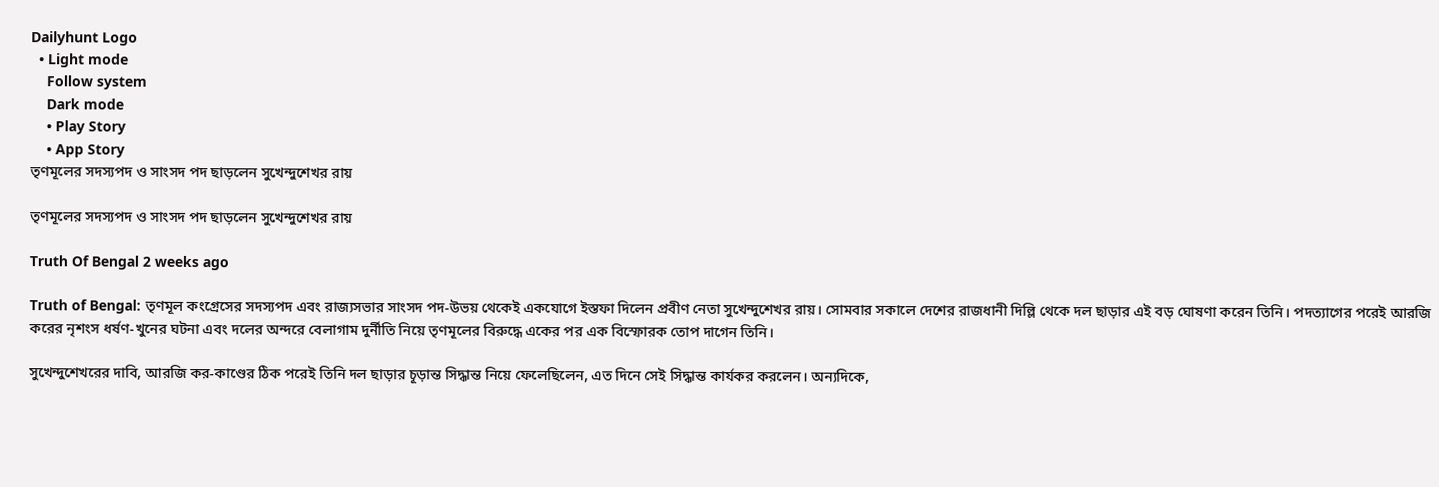Dailyhunt Logo
  • Light mode
    Follow system
    Dark mode
    • Play Story
    • App Story
তৃণমূলের সদস্যপদ ও সাংসদ পদ ছাড়লেন সুখেন্দুশেখর রায়

তৃণমূলের সদস্যপদ ও সাংসদ পদ ছাড়লেন সুখেন্দুশেখর রায়

Truth Of Bengal 2 weeks ago

Truth of Bengal: তৃণমূল কংগ্রেসের সদস্যপদ এবং রাজ্যসভার সাংসদ পদ-উভয় থেকেই একযোগে ইস্তফা দিলেন প্রবীণ নেতা সুখেন্দুশেখর রায়। সোমবার সকালে দেশের রাজধানী দিল্লি থেকে দল ছাড়ার এই বড় ঘোষণা করেন তিনি। পদত্যাগের পরেই আরজি করের নৃশংস ধর্ষণ-খুনের ঘটনা এবং দলের অন্দরে বেলাগাম দুর্নীতি নিয়ে তৃণমূলের বিরুদ্ধে একের পর এক বিস্ফোরক তোপ দাগেন তিনি।

সুখেন্দুশেখরের দাবি, আরজি কর-কাণ্ডের ঠিক পরেই তিনি দল ছাড়ার চূড়ান্ত সিদ্ধান্ত নিয়ে ফেলেছিলেন, এত দিনে সেই সিদ্ধান্ত কার্যকর করলেন। অন্যদিকে,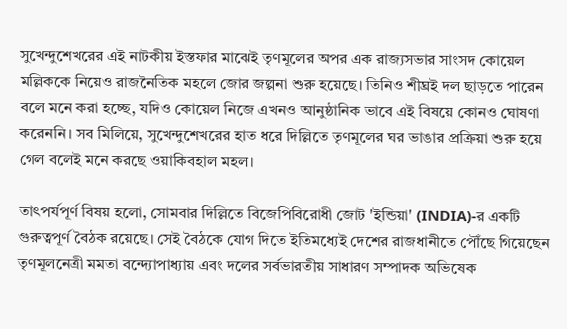সুখেন্দুশেখরের এই নাটকীয় ইস্তফার মাঝেই তৃণমূলের অপর এক রাজ্যসভার সাংসদ কোয়েল মল্লিককে নিয়েও রাজনৈতিক মহলে জোর জল্পনা শুরু হয়েছে। তিনিও শীঘ্রই দল ছাড়তে পারেন বলে মনে করা হচ্ছে, যদিও কোয়েল নিজে এখনও আনুষ্ঠানিক ভাবে এই বিষয়ে কোনও ঘোষণা করেননি। সব মিলিয়ে, সুখেন্দুশেখরের হাত ধরে দিল্লিতে তৃণমূলের ঘর ভাঙার প্রক্রিয়া শুরু হয়ে গেল বলেই মনে করছে ওয়াকিবহাল মহল।

তাৎপর্যপূর্ণ বিষয় হলো, সোমবার দিল্লিতে বিজেপিবিরোধী জোট 'ইন্ডিয়া' (INDIA)-র একটি গুরুত্বপূর্ণ বৈঠক রয়েছে। সেই বৈঠকে যোগ দিতে ইতিমধ্যেই দেশের রাজধানীতে পৌঁছে গিয়েছেন তৃণমূলনেত্রী মমতা বন্দ্যোপাধ্যায় এবং দলের সর্বভারতীয় সাধারণ সম্পাদক অভিষেক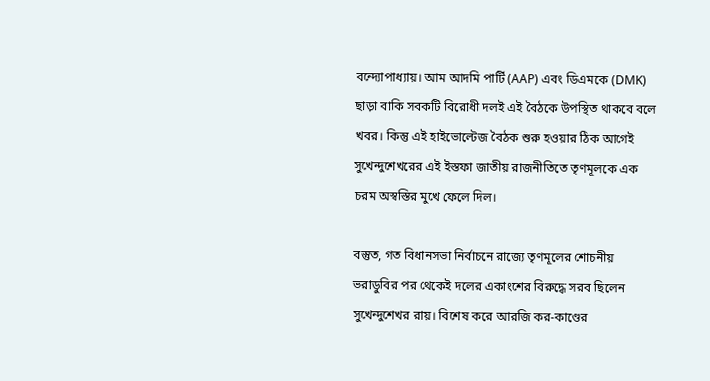বন্দ্যোপাধ্যায়। আম আদমি পার্টি (AAP) এবং ডিএমকে (DMK) ছাড়া বাকি সবকটি বিরোধী দলই এই বৈঠকে উপস্থিত থাকবে বলে খবর। কিন্তু এই হাইভোল্টেজ বৈঠক শুরু হওয়ার ঠিক আগেই সুখেন্দুশেখরের এই ইস্তফা জাতীয় রাজনীতিতে তৃণমূলকে এক চরম অস্বস্তির মুখে ফেলে দিল।

বস্তুত, গত বিধানসভা নির্বাচনে রাজ্যে তৃণমূলের শোচনীয় ভরাডুবির পর থেকেই দলের একাংশের বিরুদ্ধে সরব ছিলেন সুখেন্দুশেখর রায়। বিশেষ করে আরজি কর-কাণ্ডের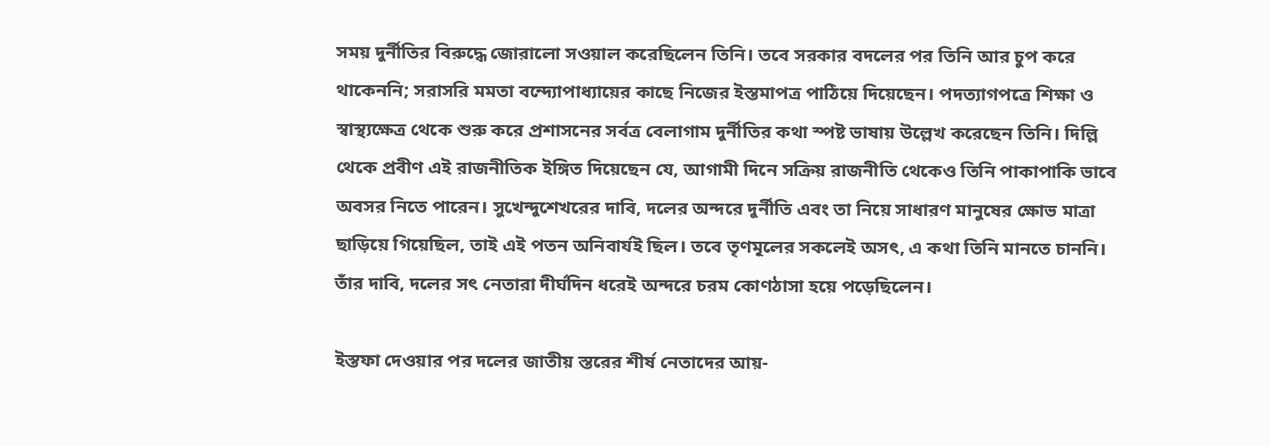সময় দুর্নীতির বিরুদ্ধে জোরালো সওয়াল করেছিলেন তিনি। তবে সরকার বদলের পর তিনি আর চুপ করে থাকেননি; সরাসরি মমতা বন্দ্যোপাধ্যায়ের কাছে নিজের ইস্তমাপত্র পাঠিয়ে দিয়েছেন। পদত্যাগপত্রে শিক্ষা ও স্বাস্থ্যক্ষেত্র থেকে শুরু করে প্রশাসনের সর্বত্র বেলাগাম দুর্নীতির কথা স্পষ্ট ভাষায় উল্লেখ করেছেন তিনি। দিল্লি থেকে প্রবীণ এই রাজনীতিক ইঙ্গিত দিয়েছেন যে, আগামী দিনে সক্রিয় রাজনীতি থেকেও তিনি পাকাপাকি ভাবে অবসর নিতে পারেন। সুখেন্দুশেখরের দাবি, দলের অন্দরে দুর্নীতি এবং তা নিয়ে সাধারণ মানুষের ক্ষোভ মাত্রা ছাড়িয়ে গিয়েছিল, তাই এই পতন অনিবার্যই ছিল। তবে তৃণমূলের সকলেই অসৎ, এ কথা তিনি মানতে চাননি। তাঁর দাবি, দলের সৎ নেতারা দীর্ঘদিন ধরেই অন্দরে চরম কোণঠাসা হয়ে পড়েছিলেন।

ইস্তফা দেওয়ার পর দলের জাতীয় স্তরের শীর্ষ নেতাদের আয়-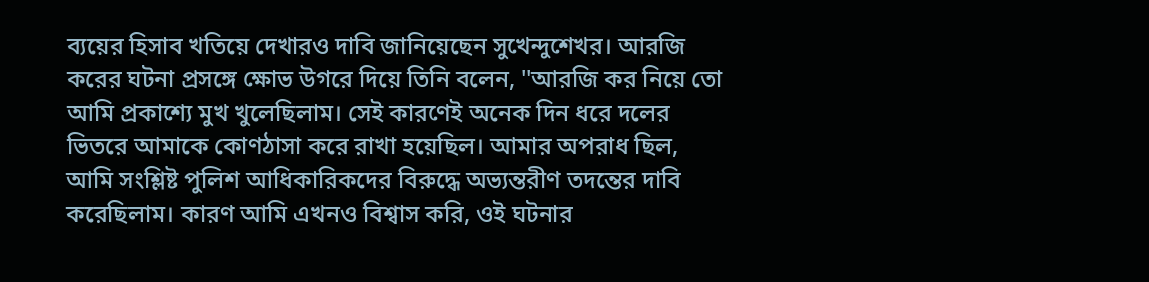ব্যয়ের হিসাব খতিয়ে দেখারও দাবি জানিয়েছেন সুখেন্দুশেখর। আরজি করের ঘটনা প্রসঙ্গে ক্ষোভ উগরে দিয়ে তিনি বলেন, ''আরজি কর নিয়ে তো আমি প্রকাশ্যে মুখ খুলেছিলাম। সেই কারণেই অনেক দিন ধরে দলের ভিতরে আমাকে কোণঠাসা করে রাখা হয়েছিল। আমার অপরাধ ছিল, আমি সংশ্লিষ্ট পুলিশ আধিকারিকদের বিরুদ্ধে অভ্যন্তরীণ তদন্তের দাবি করেছিলাম। কারণ আমি এখনও বিশ্বাস করি, ওই ঘটনার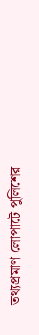তথ্যপ্রমাণ লোপাটে পুলিশের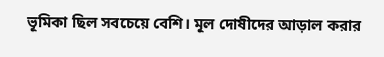ভূমিকা ছিল সবচেয়ে বেশি। মূল দোষীদের আড়াল করার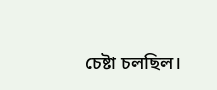চেষ্টা চলছিল।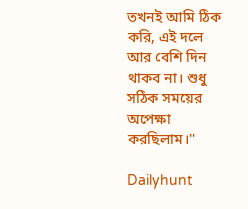তখনই আমি ঠিক করি, এই দলে আর বেশি দিন থাকব না। শুধু সঠিক সময়ের অপেক্ষা করছিলাম।''

Dailyhunt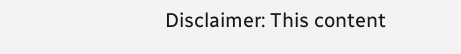Disclaimer: This content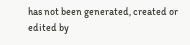has not been generated, created or edited by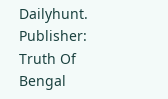Dailyhunt. Publisher: Truth Of Bengal